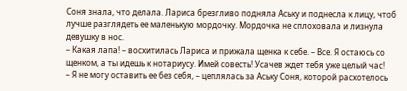Соня знала, что делала. Лариса брезгливо подняла Аську и поднесла к лицу, чтоб лучше разглядеть ее маленькую мордочку. Мордочка не сплоховала и лизнула девушку в нос.
– Какая лапа! – восхитилась Лариса и прижала щенка к себе. – Все. Я остаюсь со щенком, а ты идешь к нотариусу. Имей совесть! Усачев ждет тебя уже целый час!
– Я не могу оставить ее без себя, – цеплялась за Аську Соня, которой расхотелось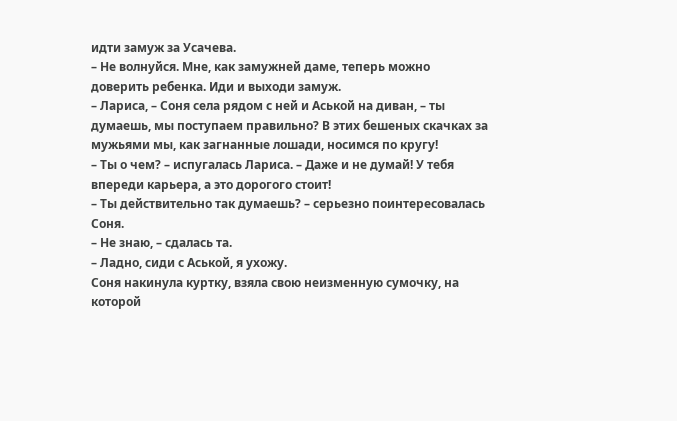идти замуж за Усачева.
– Не волнуйся. Мне, как замужней даме, теперь можно доверить ребенка. Иди и выходи замуж.
– Лариса, – Соня села рядом с ней и Аськой на диван, – ты думаешь, мы поступаем правильно? В этих бешеных скачках за мужьями мы, как загнанные лошади, носимся по кругу!
– Ты о чем? – испугалась Лариса. – Даже и не думай! У тебя впереди карьера, а это дорогого стоит!
– Ты действительно так думаешь? – серьезно поинтересовалась Соня.
– Не знаю, – сдалась та.
– Ладно, сиди с Аськой, я ухожу.
Соня накинула куртку, взяла свою неизменную сумочку, на которой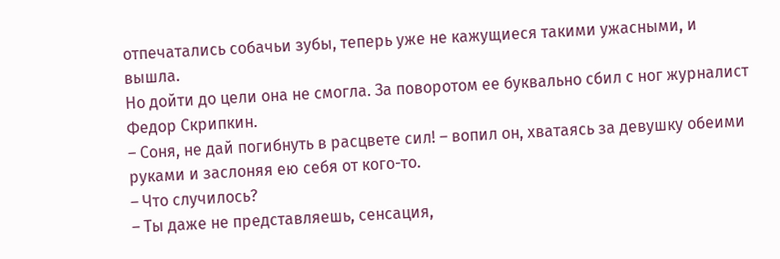отпечатались собачьи зубы, теперь уже не кажущиеся такими ужасными, и вышла.
Но дойти до цели она не смогла. За поворотом ее буквально сбил с ног журналист Федор Скрипкин.
– Соня, не дай погибнуть в расцвете сил! – вопил он, хватаясь за девушку обеими руками и заслоняя ею себя от кого-то.
– Что случилось?
– Ты даже не представляешь, сенсация,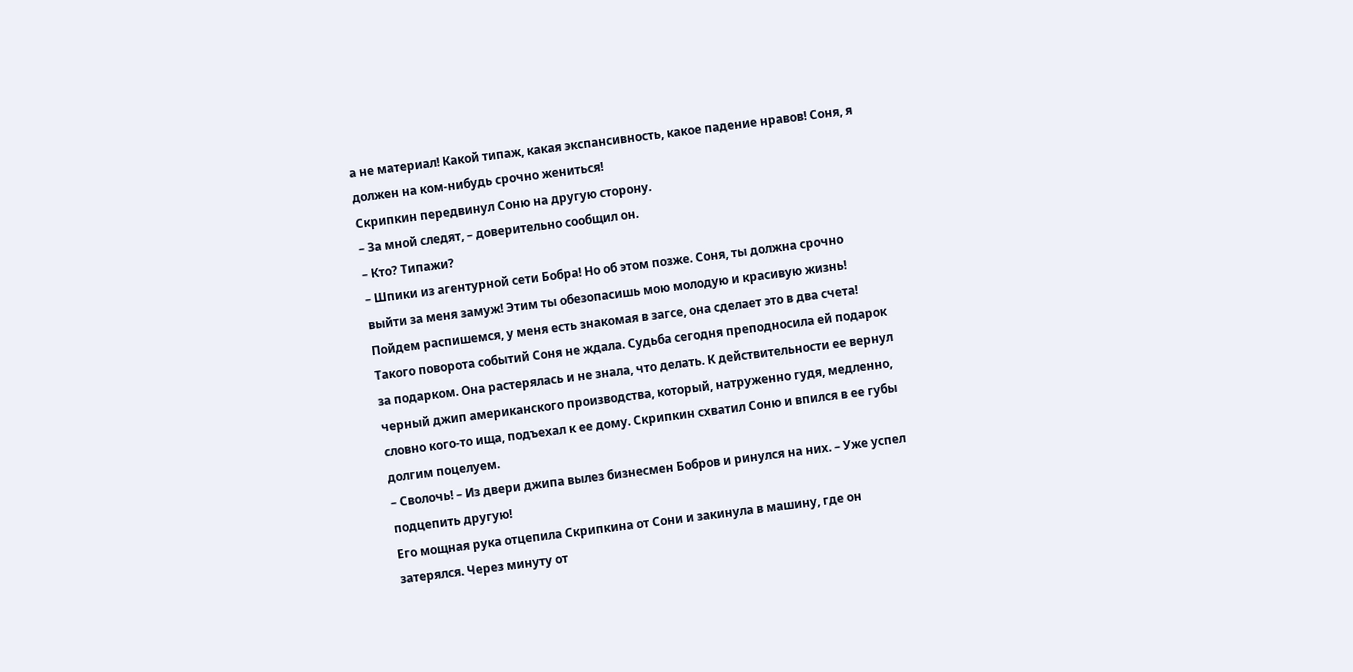а не материал! Какой типаж, какая экспансивность, какое падение нравов! Соня, я должен на ком-нибудь срочно жениться!
Скрипкин передвинул Соню на другую сторону.
– За мной следят, – доверительно сообщил он.
– Кто? Типажи?
– Шпики из агентурной сети Бобра! Но об этом позже. Соня, ты должна срочно выйти за меня замуж! Этим ты обезопасишь мою молодую и красивую жизнь! Пойдем распишемся, у меня есть знакомая в загсе, она сделает это в два счета!
Такого поворота событий Соня не ждала. Судьба сегодня преподносила ей подарок за подарком. Она растерялась и не знала, что делать. К действительности ее вернул черный джип американского производства, который, натруженно гудя, медленно, словно кого-то ища, подъехал к ее дому. Скрипкин схватил Соню и впился в ее губы долгим поцелуем.
– Сволочь! – Из двери джипа вылез бизнесмен Бобров и ринулся на них. – Уже успел подцепить другую!
Его мощная рука отцепила Скрипкина от Сони и закинула в машину, где он затерялся. Через минуту от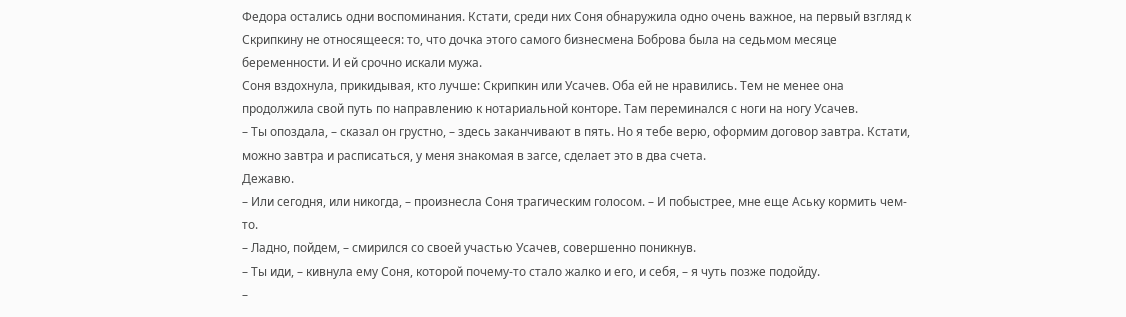Федора остались одни воспоминания. Кстати, среди них Соня обнаружила одно очень важное, на первый взгляд к Скрипкину не относящееся: то, что дочка этого самого бизнесмена Боброва была на седьмом месяце беременности. И ей срочно искали мужа.
Соня вздохнула, прикидывая, кто лучше: Скрипкин или Усачев. Оба ей не нравились. Тем не менее она продолжила свой путь по направлению к нотариальной конторе. Там переминался с ноги на ногу Усачев.
– Ты опоздала, – сказал он грустно, – здесь заканчивают в пять. Но я тебе верю, оформим договор завтра. Кстати, можно завтра и расписаться, у меня знакомая в загсе, сделает это в два счета.
Дежавю.
– Или сегодня, или никогда, – произнесла Соня трагическим голосом. – И побыстрее, мне еще Аську кормить чем-то.
– Ладно, пойдем, – смирился со своей участью Усачев, совершенно поникнув.
– Ты иди, – кивнула ему Соня, которой почему-то стало жалко и его, и себя, – я чуть позже подойду.
–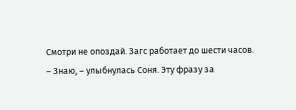Смотри не опоздай. Загс работает до шести часов.
– Знаю, – улыбнулась Соня. Эту фразу за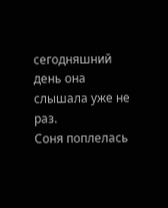сегодняшний день она слышала уже не раз.
Соня поплелась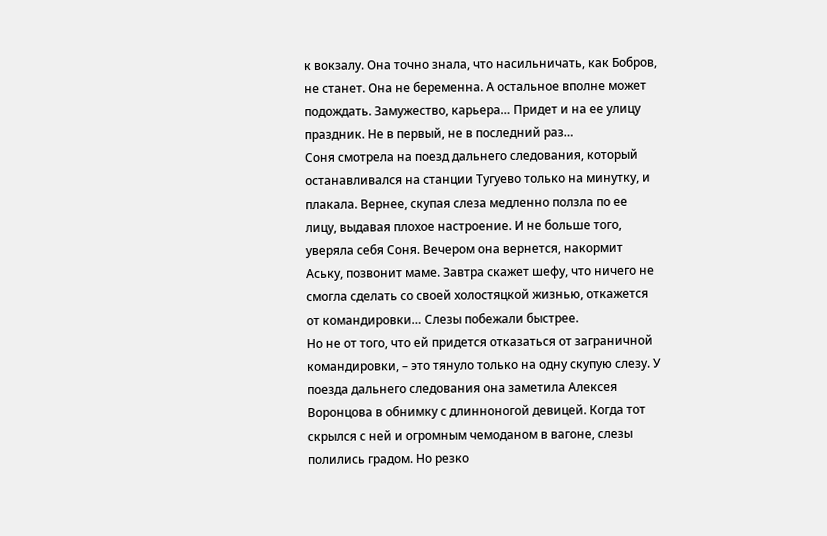к вокзалу. Она точно знала, что насильничать, как Бобров, не станет. Она не беременна. А остальное вполне может подождать. Замужество, карьера… Придет и на ее улицу праздник. Не в первый, не в последний раз…
Соня смотрела на поезд дальнего следования, который останавливался на станции Тугуево только на минутку, и плакала. Вернее, скупая слеза медленно ползла по ее лицу, выдавая плохое настроение. И не больше того, уверяла себя Соня. Вечером она вернется, накормит Аську, позвонит маме. Завтра скажет шефу, что ничего не смогла сделать со своей холостяцкой жизнью, откажется от командировки… Слезы побежали быстрее.
Но не от того, что ей придется отказаться от заграничной командировки, – это тянуло только на одну скупую слезу. У поезда дальнего следования она заметила Алексея Воронцова в обнимку с длинноногой девицей. Когда тот скрылся с ней и огромным чемоданом в вагоне, слезы полились градом. Но резко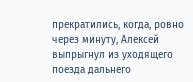прекратились, когда, ровно через минуту, Алексей выпрыгнул из уходящего поезда дальнего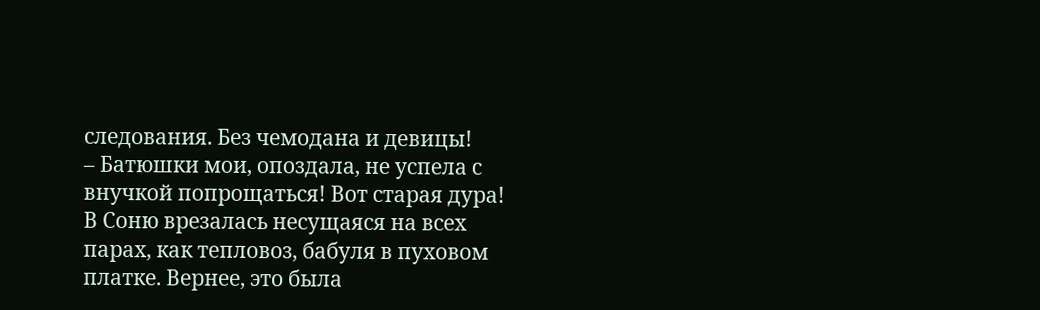следования. Без чемодана и девицы!
– Батюшки мои, опоздала, не успела с внучкой попрощаться! Вот старая дура!
В Соню врезалась несущаяся на всех парах, как тепловоз, бабуля в пуховом платке. Вернее, это была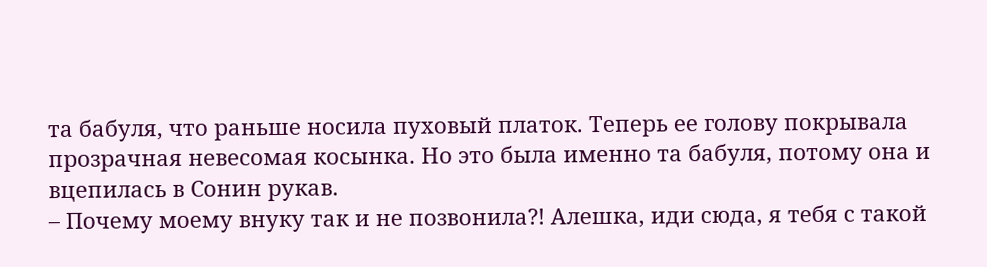та бабуля, что раньше носила пуховый платок. Теперь ее голову покрывала прозрачная невесомая косынка. Но это была именно та бабуля, потому она и вцепилась в Сонин рукав.
– Почему моему внуку так и не позвонила?! Алешка, иди сюда, я тебя с такой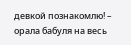девкой познакомлю! – орала бабуля на весь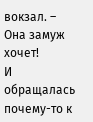вокзал. – Она замуж хочет!
И обращалась почему-то к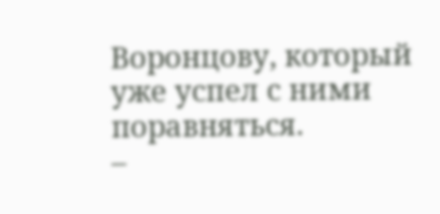Воронцову, который уже успел с ними поравняться.
–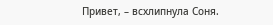Привет, – всхлипнула Соня.